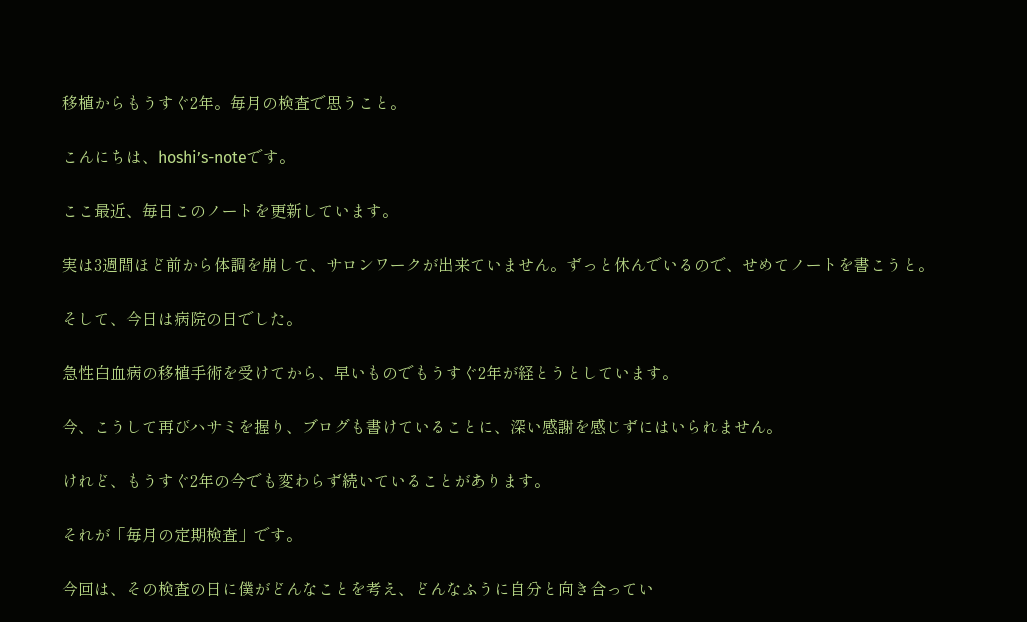移植からもうすぐ2年。毎月の検査で思うこと。

こんにちは、hoshi’s-noteです。

ここ最近、毎日このノートを更新しています。

実は3週間ほど前から体調を崩して、サロンワークが出来ていません。ずっと休んでいるので、せめてノートを書こうと。

そして、今日は病院の日でした。

急性白血病の移植手術を受けてから、早いものでもうすぐ2年が経とうとしています。

今、こうして再びハサミを握り、ブログも書けていることに、深い感謝を感じずにはいられません。

けれど、もうすぐ2年の今でも変わらず続いていることがあります。

それが「毎月の定期検査」です。

今回は、その検査の日に僕がどんなことを考え、どんなふうに自分と向き合ってい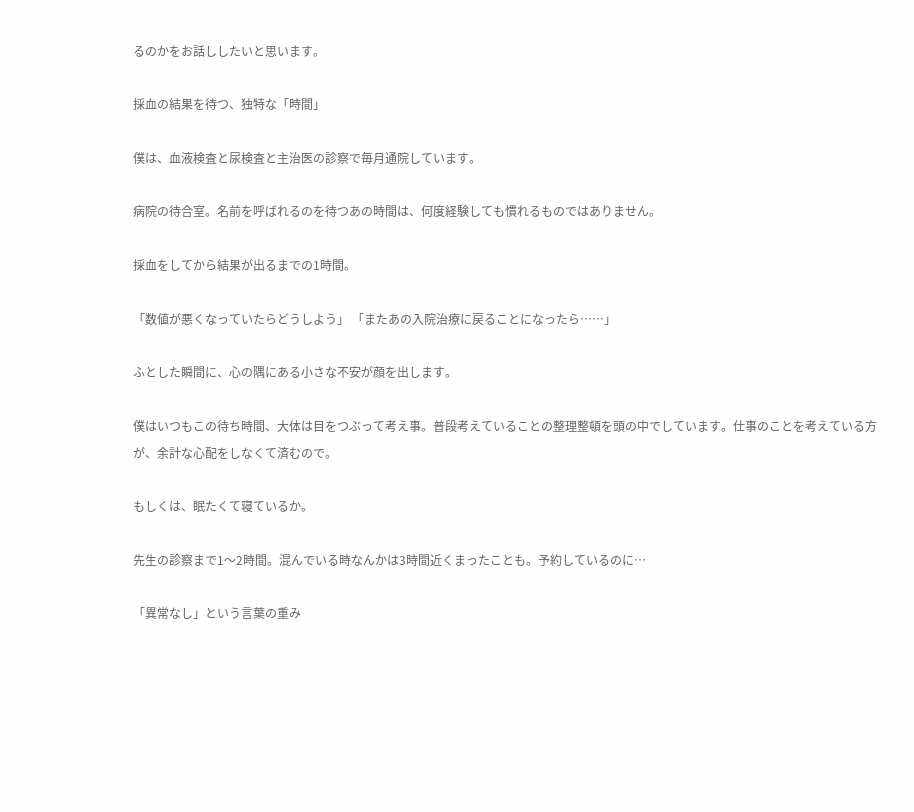るのかをお話ししたいと思います。

採血の結果を待つ、独特な「時間」

僕は、血液検査と尿検査と主治医の診察で毎月通院しています。

病院の待合室。名前を呼ばれるのを待つあの時間は、何度経験しても慣れるものではありません。

採血をしてから結果が出るまでの1時間。

「数値が悪くなっていたらどうしよう」 「またあの入院治療に戻ることになったら……」

ふとした瞬間に、心の隅にある小さな不安が顔を出します。

僕はいつもこの待ち時間、大体は目をつぶって考え事。普段考えていることの整理整頓を頭の中でしています。仕事のことを考えている方が、余計な心配をしなくて済むので。

もしくは、眠たくて寝ているか。

先生の診察まで1〜2時間。混んでいる時なんかは3時間近くまったことも。予約しているのに…

「異常なし」という言葉の重み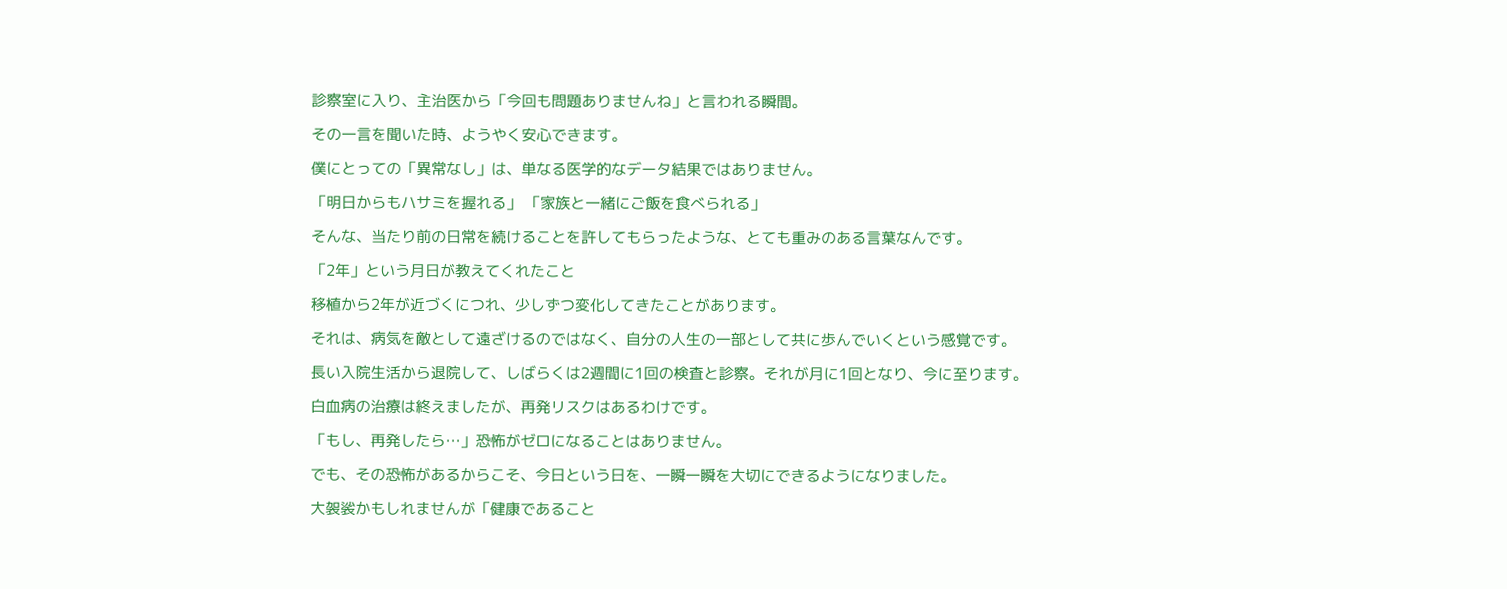診察室に入り、主治医から「今回も問題ありませんね」と言われる瞬間。

その一言を聞いた時、ようやく安心できます。

僕にとっての「異常なし」は、単なる医学的なデータ結果ではありません。

「明日からもハサミを握れる」 「家族と一緒にご飯を食べられる」

そんな、当たり前の日常を続けることを許してもらったような、とても重みのある言葉なんです。

「2年」という月日が教えてくれたこと

移植から2年が近づくにつれ、少しずつ変化してきたことがあります。

それは、病気を敵として遠ざけるのではなく、自分の人生の一部として共に歩んでいくという感覚です。

長い入院生活から退院して、しばらくは2週間に1回の検査と診察。それが月に1回となり、今に至ります。

白血病の治療は終えましたが、再発リスクはあるわけです。

「もし、再発したら…」恐怖がゼロになることはありません。

でも、その恐怖があるからこそ、今日という日を、一瞬一瞬を大切にできるようになりました。

大袈裟かもしれませんが「健康であること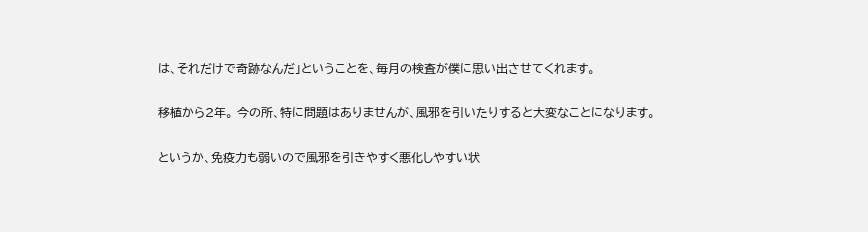は、それだけで奇跡なんだ」ということを、毎月の検査が僕に思い出させてくれます。

移植から2年。 今の所、特に問題はありませんが、風邪を引いたりすると大変なことになります。

というか、免疫力も弱いので風邪を引きやすく悪化しやすい状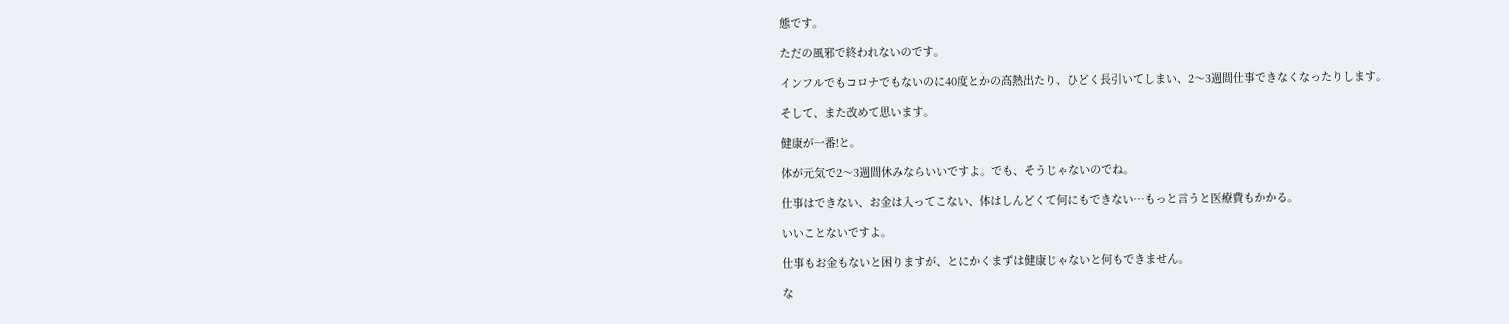態です。

ただの風邪で終われないのです。

インフルでもコロナでもないのに40度とかの高熱出たり、ひどく長引いてしまい、2〜3週間仕事できなくなったりします。

そして、また改めて思います。

健康が一番!と。

体が元気で2〜3週間休みならいいですよ。でも、そうじゃないのでね。

仕事はできない、お金は入ってこない、体はしんどくて何にもできない…もっと言うと医療費もかかる。

いいことないですよ。

仕事もお金もないと困りますが、とにかくまずは健康じゃないと何もできません。

な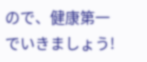ので、健康第一でいきましょう!